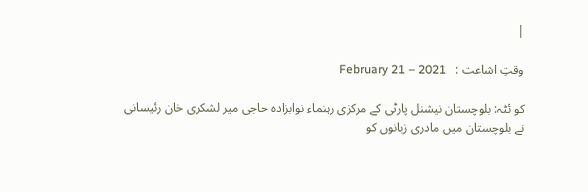|

وقتِ اشاعت :   February 21 – 2021

کو ئٹہ: بلوچستان نیشنل پارٹی کے مرکزی رہنماء نوابزادہ حاجی میر لشکری خان رئیسانی نے بلوچستان میں مادری زبانوں کو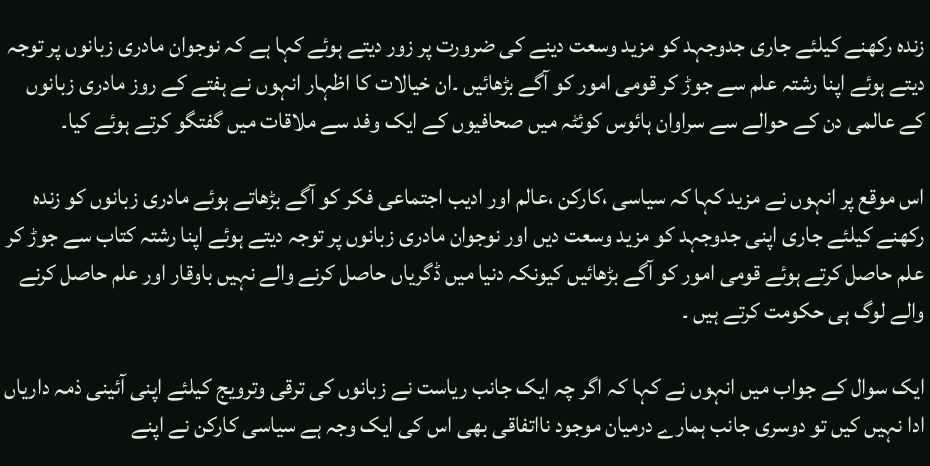زندہ رکھنے کیلئے جاری جدوجہد کو مزید وسعت دینے کی ضرورت پر زور دیتے ہوئے کہا ہے کہ نوجوان مادری زبانوں پر توجہ دیتے ہوئے اپنا رشتہ علم سے جوڑ کر قومی امور کو آگے بڑھائیں ۔ان خیالات کا اظہار انہوں نے ہفتے کے روز مادری زبانوں کے عالمی دن کے حوالے سے سراوان ہائوس کوئٹہ میں صحافیوں کے ایک وفد سے ملاقات میں گفتگو کرتے ہوئے کیا۔

اس موقع پر انہوں نے مزید کہا کہ سیاسی ،کارکن ،عالم اور ادیب اجتماعی فکر کو آگے بڑھاتے ہوئے مادری زبانوں کو زندہ رکھنے کیلئے جاری اپنی جدوجہد کو مزید وسعت دیں اور نوجوان مادری زبانوں پر توجہ دیتے ہوئے اپنا رشتہ کتاب سے جوڑ کر علم حاصل کرتے ہوئے قومی امور کو آگے بڑھائیں کیونکہ دنیا میں ڈگریاں حاصل کرنے والے نہیں باوقار اور علم حاصل کرنے والے لوگ ہی حکومت کرتے ہیں ۔

ایک سوال کے جواب میں انہوں نے کہا کہ اگر چہ ایک جانب ریاست نے زبانوں کی ترقی وترویج کیلئے اپنی آئینی ذمہ داریاں ادا نہیں کیں تو دوسری جانب ہمارے درمیان موجود نااتفاقی بھی اس کی ایک وجہ ہے سیاسی کارکن نے اپنے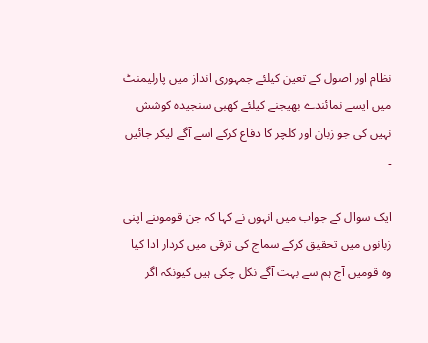نظام اور اصول کے تعین کیلئے جمہوری انداز میں پارلیمنٹ میں ایسے نمائندے بھیجنے کیلئے کھبی سنجیدہ کوشش نہیں کی جو زبان اور کلچر کا دفاع کرکے اسے آگے لیکر جائیں ۔

ایک سوال کے جواب میں انہوں نے کہا کہ جن قوموںنے اپنی زبانوں میں تحقیق کرکے سماج کی ترقی میں کردار ادا کیا وہ قومیں آج ہم سے بہت آگے نکل چکی ہیں کیونکہ اگر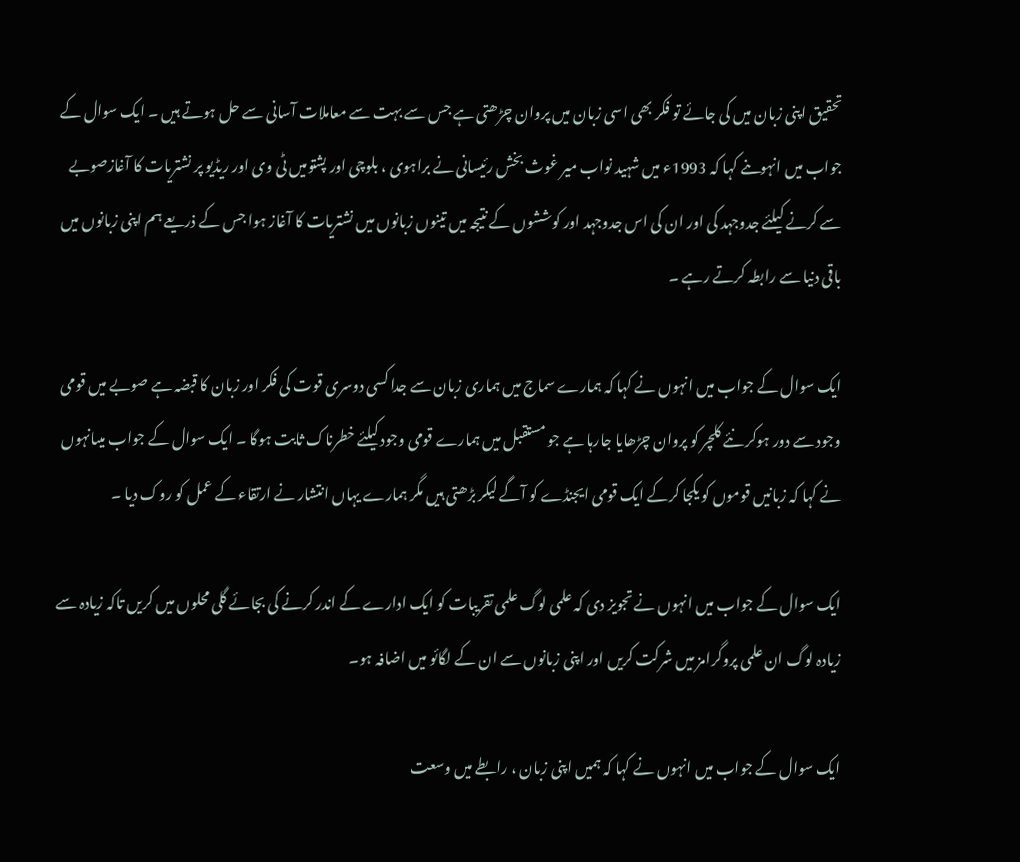تحقیق اپنی زبان میں کی جائے تو فکر بھی اسی زبان میں پروان چڑھتی ہے جس سے بہت سے معاملات آسانی سے حل ہوتے ہیں ۔ ایک سوال کے جواب میں انہوںنے کہا کہ 1993ء میں شہید نواب میر غوث بخش رئیسانی نے براہوی ، بلوچی اور پشتومیں ٹی وی اور ریڈیو پر نشتریات کا آغازصوبے سے کرنے کیلئے جدوجہد کی اور ان کی اس جدوجہد اور کوششوں کے نتیجہ میں تینوں زبانوں میں نشتریات کا آغاز ہوا جس کے ذریعے ہم اپنی زبانوں میں باقی دنیا سے رابطہ کرتے رہے ۔

ایک سوال کے جواب میں انہوں نے کہا کہ ہمارے سماج میں ہماری زبان سے جدا کسی دوسری قوت کی فکر اور زبان کا قبضہ ہے صوبے میں قومی وجود سے دور ہوکر نئے کلچر کو پروان چڑھایا جارہا ہے جو مستقبل میں ہمارے قومی وجود کیلئے خطرناک ثابت ہوگا ۔ ایک سوال کے جواب میںانہوں نے کہا کہ زبانیں قوموں کو یکجا کرکے ایک قومی ایجنڈے کو آگے لیکر بڑھتی ہیں مگر ہمارے یہاں انتشار نے ارتقاء کے عمل کو روک دیا ۔

ایک سوال کے جواب میں انہوں نے تجویز دی کہ علمی لوگ علمی تقریبات کو ایک ادارے کے اندر کرنے کی بجائے گلی محلوں میں کریں تاکہ زیادہ سے زیادہ لوگ ان علمی پروگرامز میں شرکت کریں اور اپنی زبانوں سے ان کے لگائو میں اضافہ ہو۔

ایک سوال کے جواب میں انہوں نے کہا کہ ہمیں اپنی زبان ، رابطے میں وسعت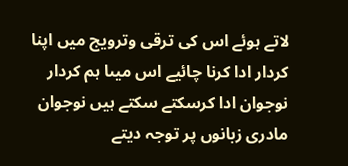لاتے ہوئے اس کی ترقی وترویج میں اپنا کردار ادا کرنا چائیے اس میںا ہم کردار نوجوان ادا کرسکتے سکتے ہیں نوجوان مادری زبانوں پر توجہ دیتے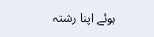ہوئے اپنا رشتہ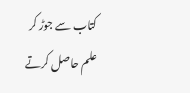کتاب سے جوڑ کر علم حاصل کرتے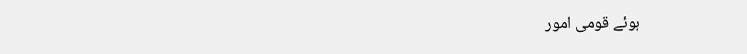ہوئے قومی امور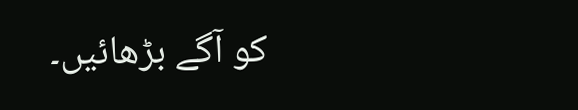کو آگے بڑھائیں۔